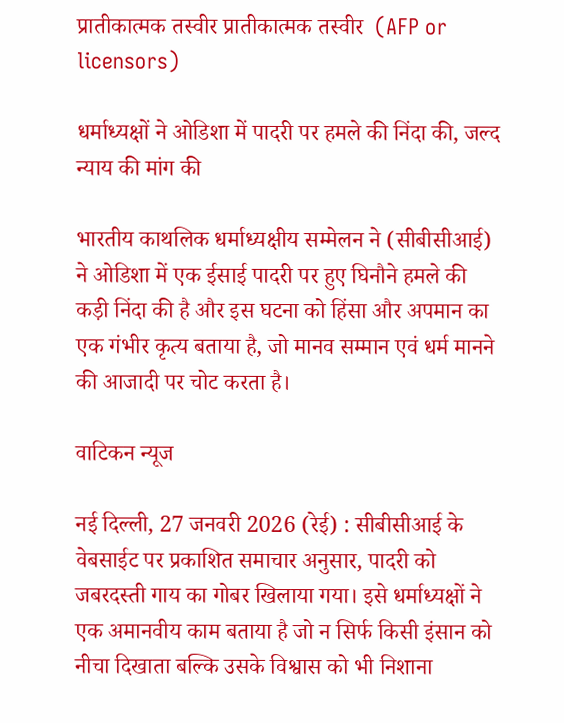प्रातीकात्मक तस्वीर प्रातीकात्मक तस्वीर  (AFP or licensors)

धर्माध्यक्षों ने ओडिशा में पादरी पर हमले की निंदा की, जल्द न्याय की मांग की

भारतीय काथलिक धर्माध्यक्षीय सम्मेलन ने (सीबीसीआई) ने ओडिशा में एक ईसाई पादरी पर हुए घिनौने हमले की कड़ी निंदा की है और इस घटना को हिंसा और अपमान का एक गंभीर कृत्य बताया है, जो मानव सम्मान एवं धर्म मानने की आजादी पर चोट करता है।

वाटिकन न्यूज

नई दिल्ली, 27 जनवरी 2026 (रेई) : सीबीसीआई के वेबसाईट पर प्रकाशित समाचार अनुसार, पादरी को जबरदस्ती गाय का गोबर खिलाया गया। इसे धर्माध्यक्षों ने एक अमानवीय काम बताया है जो न सिर्फ किसी इंसान को नीचा दिखाता बल्कि उसके विश्वास को भी निशाना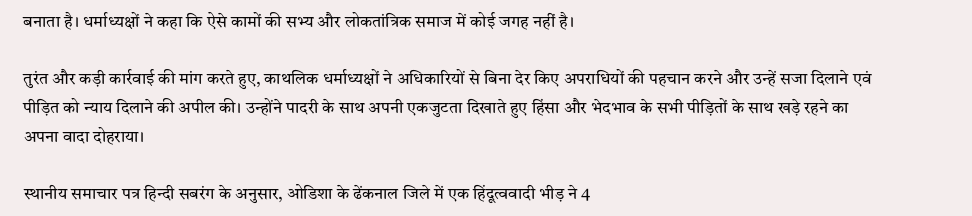बनाता है। धर्माध्यक्षों ने कहा कि ऐसे कामों की सभ्य और लोकतांत्रिक समाज में कोई जगह नहीं है।

तुरंत और कड़ी कार्रवाई की मांग करते हुए, काथलिक धर्माध्यक्षों ने अधिकारियों से बिना देर किए अपराधियों की पहचान करने और उन्हें सजा दिलाने एवं पीड़ित को न्याय दिलाने की अपील की। उन्होंने पादरी के साथ अपनी एकजुटता दिखाते हुए हिंसा और भेदभाव के सभी पीड़ितों के साथ खड़े रहने का अपना वादा दोहराया।

स्थानीय समाचार पत्र हिन्दी सबरंग के अनुसार, ओडिशा के ढेंकनाल जिले में एक हिंदूत्ववादी भीड़ ने 4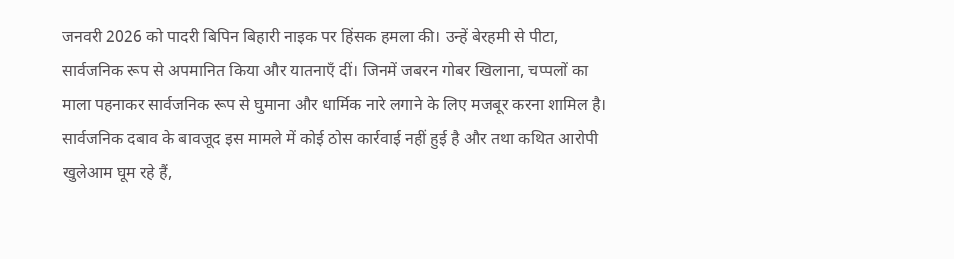जनवरी 2026 को पादरी बिपिन बिहारी नाइक पर हिंसक हमला की। उन्हें बेरहमी से पीटा, सार्वजनिक रूप से अपमानित किया और यातनाएँ दीं। जिनमें जबरन गोबर खिलाना, चप्पलों का माला पहनाकर सार्वजनिक रूप से घुमाना और धार्मिक नारे लगाने के लिए मजबूर करना शामिल है। सार्वजनिक दबाव के बावजूद इस मामले में कोई ठोस कार्रवाई नहीं हुई है और तथा कथित आरोपी खुलेआम घूम रहे हैं,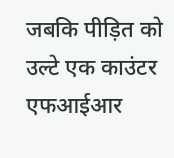जबकि पीड़ित को उल्टे एक काउंटर एफआईआर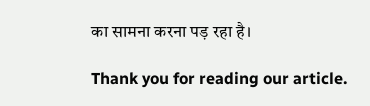का सामना करना पड़ रहा है।

Thank you for reading our article.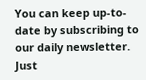You can keep up-to-date by subscribing to our daily newsletter. Just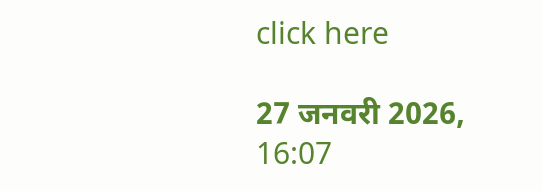click here

27 जनवरी 2026, 16:07